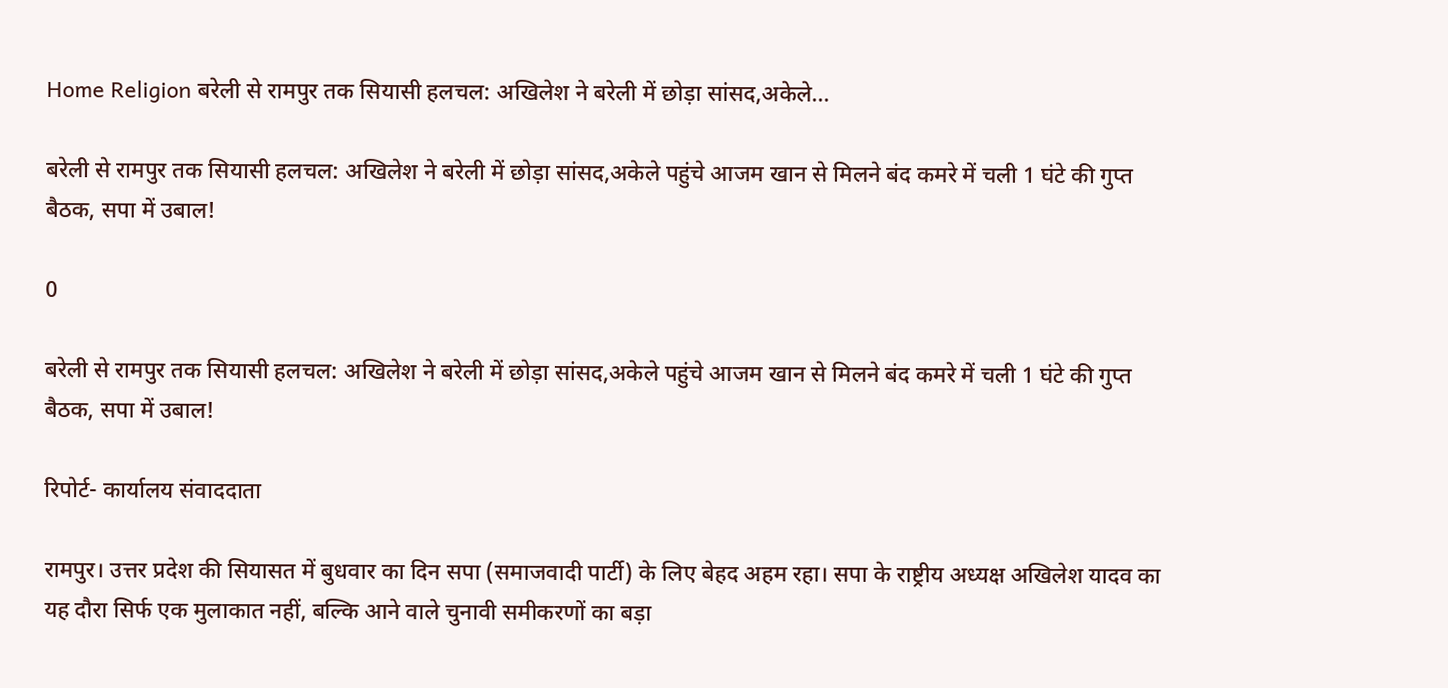Home Religion बरेली से रामपुर तक सियासी हलचल: अखिलेश ने बरेली में छोड़ा सांसद,अकेले...

बरेली से रामपुर तक सियासी हलचल: अखिलेश ने बरेली में छोड़ा सांसद,अकेले पहुंचे आजम खान से मिलने बंद कमरे में चली 1 घंटे की गुप्त बैठक, सपा में उबाल!

0

बरेली से रामपुर तक सियासी हलचल: अखिलेश ने बरेली में छोड़ा सांसद,अकेले पहुंचे आजम खान से मिलने बंद कमरे में चली 1 घंटे की गुप्त बैठक, सपा में उबाल!

रिपोर्ट- कार्यालय संवाददाता

रामपुर। उत्तर प्रदेश की सियासत में बुधवार का दिन सपा (समाजवादी पार्टी) के लिए बेहद अहम रहा। सपा के राष्ट्रीय अध्यक्ष अखिलेश यादव का यह दौरा सिर्फ एक मुलाकात नहीं, बल्कि आने वाले चुनावी समीकरणों का बड़ा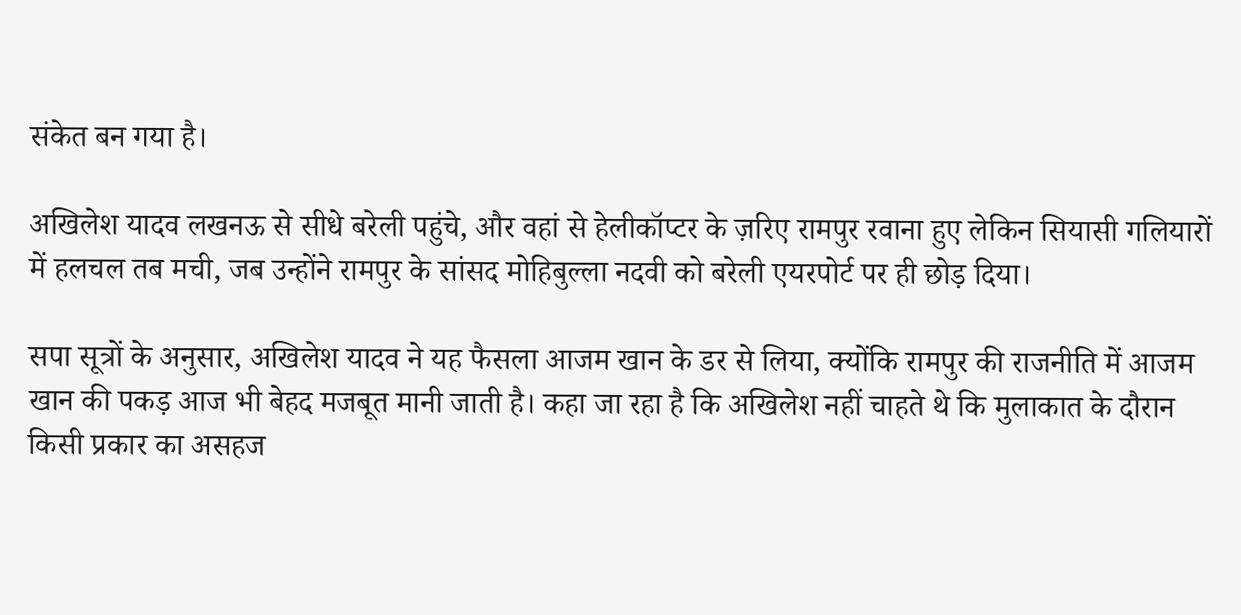संकेत बन गया है।

अखिलेश यादव लखनऊ से सीधे बरेली पहुंचे, और वहां से हेलीकॉप्टर के ज़रिए रामपुर रवाना हुए लेकिन सियासी गलियारों में हलचल तब मची, जब उन्होंने रामपुर के सांसद मोहिबुल्ला नदवी को बरेली एयरपोर्ट पर ही छोड़ दिया।

सपा सूत्रों के अनुसार, अखिलेश यादव ने यह फैसला आजम खान के डर से लिया, क्योंकि रामपुर की राजनीति में आजम खान की पकड़ आज भी बेहद मजबूत मानी जाती है। कहा जा रहा है कि अखिलेश नहीं चाहते थे कि मुलाकात के दौरान किसी प्रकार का असहज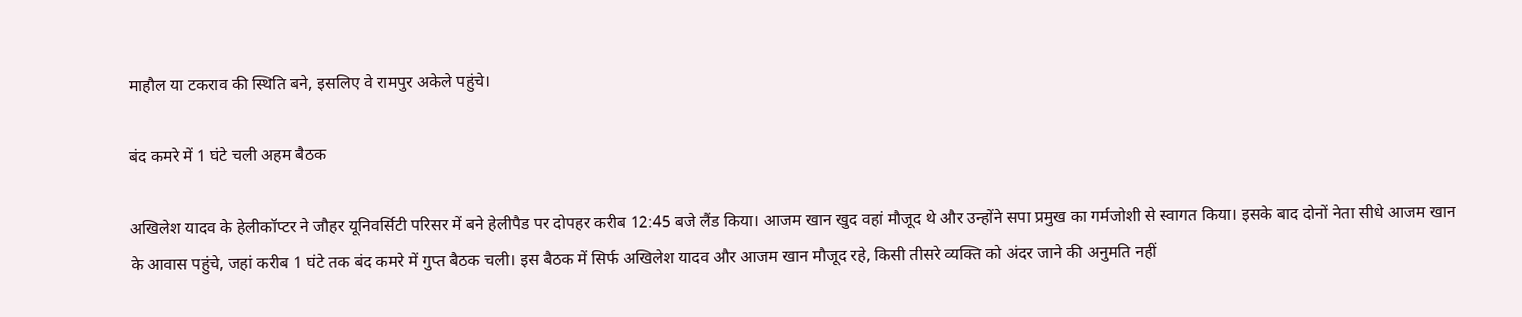माहौल या टकराव की स्थिति बने, इसलिए वे रामपुर अकेले पहुंचे।

बंद कमरे में 1 घंटे चली अहम बैठक

अखिलेश यादव के हेलीकॉप्टर ने जौहर यूनिवर्सिटी परिसर में बने हेलीपैड पर दोपहर करीब 12:45 बजे लैंड किया। आजम खान खुद वहां मौजूद थे और उन्होंने सपा प्रमुख का गर्मजोशी से स्वागत किया। इसके बाद दोनों नेता सीधे आजम खान के आवास पहुंचे, जहां करीब 1 घंटे तक बंद कमरे में गुप्त बैठक चली। इस बैठक में सिर्फ अखिलेश यादव और आजम खान मौजूद रहे, किसी तीसरे व्यक्ति को अंदर जाने की अनुमति नहीं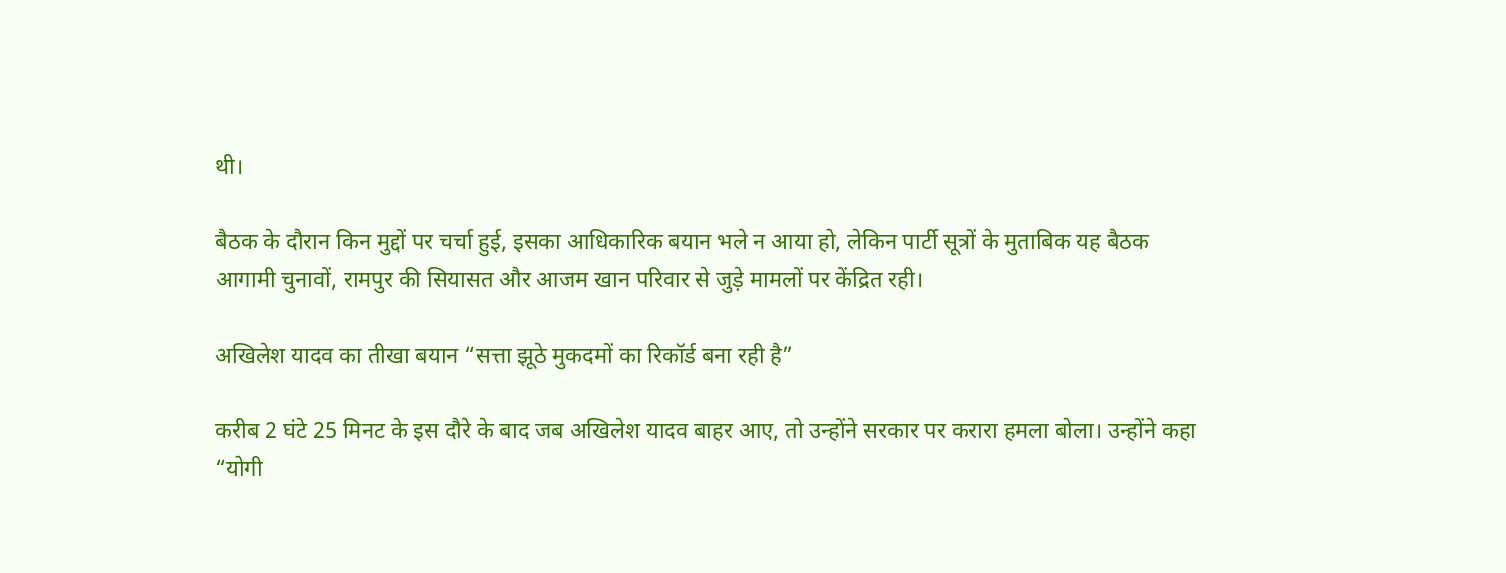थी।

बैठक के दौरान किन मुद्दों पर चर्चा हुई, इसका आधिकारिक बयान भले न आया हो, लेकिन पार्टी सूत्रों के मुताबिक यह बैठक आगामी चुनावों, रामपुर की सियासत और आजम खान परिवार से जुड़े मामलों पर केंद्रित रही।

अखिलेश यादव का तीखा बयान “सत्ता झूठे मुकदमों का रिकॉर्ड बना रही है”

करीब 2 घंटे 25 मिनट के इस दौरे के बाद जब अखिलेश यादव बाहर आए, तो उन्होंने सरकार पर करारा हमला बोला। उन्होंने कहा
“योगी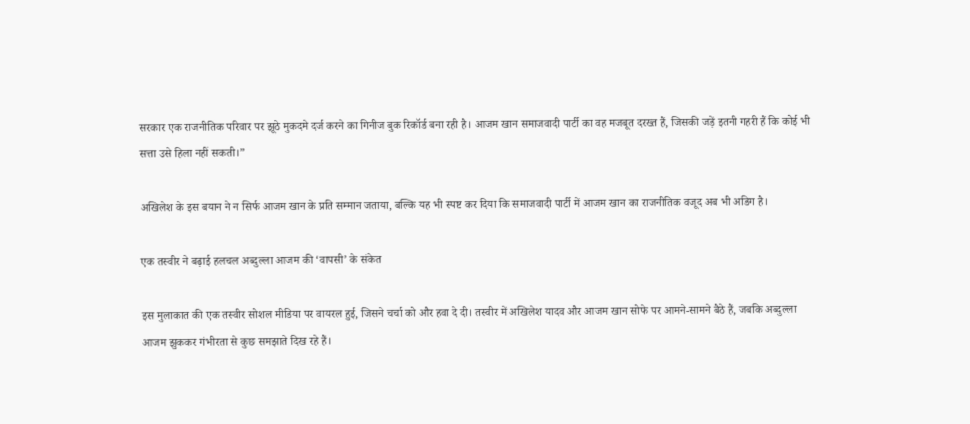सरकार एक राजनीतिक परिवार पर झूठे मुकदमे दर्ज करने का गिनीज बुक रिकॉर्ड बना रही है। आजम खान समाजवादी पार्टी का वह मजबूत दरख्त हैं, जिसकी जड़ें इतनी गहरी हैं कि कोई भी सत्ता उसे हिला नहीं सकती।”

अखिलेश के इस बयान ने न सिर्फ आजम खान के प्रति सम्मान जताया, बल्कि यह भी स्पष्ट कर दिया कि समाजवादी पार्टी में आजम खान का राजनीतिक वजूद अब भी अडिग है।

एक तस्वीर ने बढ़ाई हलचल अब्दुल्ला आजम की ‘वापसी’ के संकेत

इस मुलाकात की एक तस्वीर सोशल मीडिया पर वायरल हुई, जिसने चर्चा को और हवा दे दी। तस्वीर में अखिलेश यादव और आजम खान सोफे पर आमने-सामने बैठे हैं, जबकि अब्दुल्ला आजम झुककर गंभीरता से कुछ समझाते दिख रहे हैं।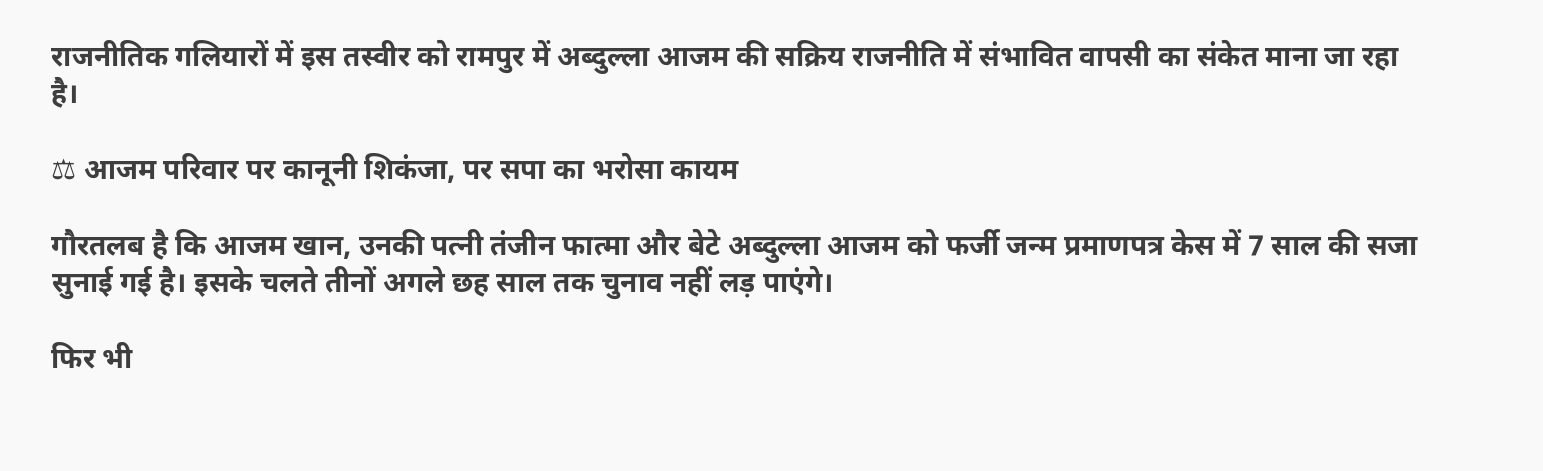राजनीतिक गलियारों में इस तस्वीर को रामपुर में अब्दुल्ला आजम की सक्रिय राजनीति में संभावित वापसी का संकेत माना जा रहा है।

⚖ आजम परिवार पर कानूनी शिकंजा, पर सपा का भरोसा कायम

गौरतलब है कि आजम खान, उनकी पत्नी तंजीन फात्मा और बेटे अब्दुल्ला आजम को फर्जी जन्म प्रमाणपत्र केस में 7 साल की सजा सुनाई गई है। इसके चलते तीनों अगले छह साल तक चुनाव नहीं लड़ पाएंगे।

फिर भी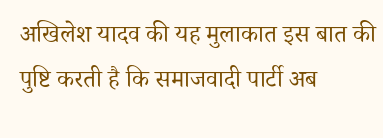अखिलेश यादव की यह मुलाकात इस बात की पुष्टि करती है कि समाजवादी पार्टी अब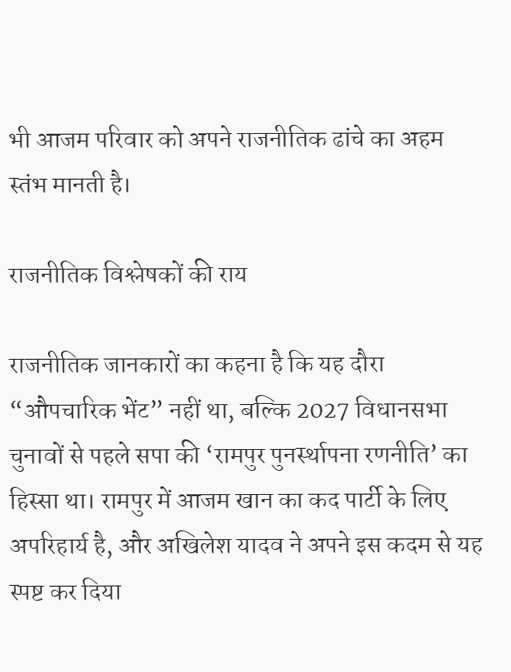भी आजम परिवार को अपने राजनीतिक ढांचे का अहम स्तंभ मानती है।

राजनीतिक विश्लेषकों की राय

राजनीतिक जानकारों का कहना है कि यह दौरा “औपचारिक भेंट” नहीं था, बल्कि 2027 विधानसभा चुनावों से पहले सपा की ‘रामपुर पुनर्स्थापना रणनीति’ का हिस्सा था। रामपुर में आजम खान का कद पार्टी के लिए अपरिहार्य है, और अखिलेश यादव ने अपने इस कदम से यह स्पष्ट कर दिया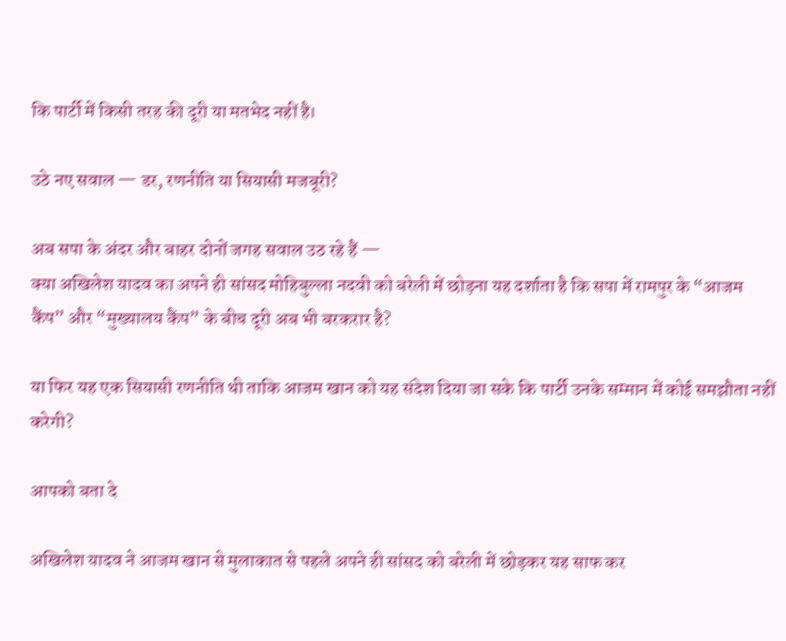कि पार्टी में किसी तरह की दूरी या मतभेद नहीं है।

उठे नए सवाल — डर, रणनीति या सियासी मजबूरी?

अब सपा के अंदर और बाहर दोनों जगह सवाल उठ रहे हैं —
क्या अखिलेश यादव का अपने ही सांसद मोहिबुल्ला नदवी को बरेली में छोड़ना यह दर्शाता है कि सपा में रामपुर के “आजम कैंप” और “मुख्यालय कैंप” के बीच दूरी अब भी बरकरार है?

या फिर यह एक सियासी रणनीति थी ताकि आजम खान को यह संदेश दिया जा सके कि पार्टी उनके सम्मान में कोई समझौता नहीं करेगी?

आपको बता दे

अखिलेश यादव ने आजम खान से मुलाकात से पहले अपने ही सांसद को बरेली में छोड़कर यह साफ कर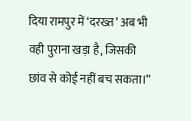दिया रामपुर में ‘दरख्त’ अब भी वही पुराना खड़ा है, जिसकी छांव से कोई नहीं बच सकता।”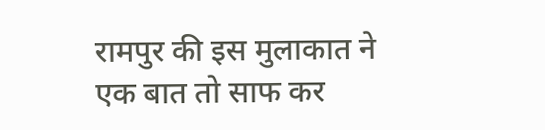रामपुर की इस मुलाकात ने एक बात तो साफ कर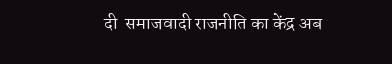दी  समाजवादी राजनीति का केंद्र अब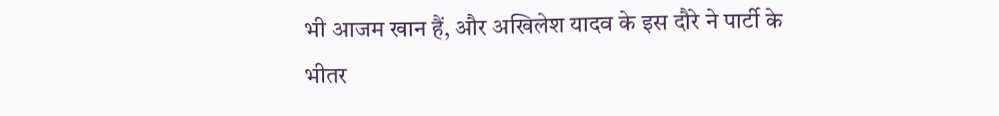भी आजम खान हैं, और अखिलेश यादव के इस दौरे ने पार्टी के भीतर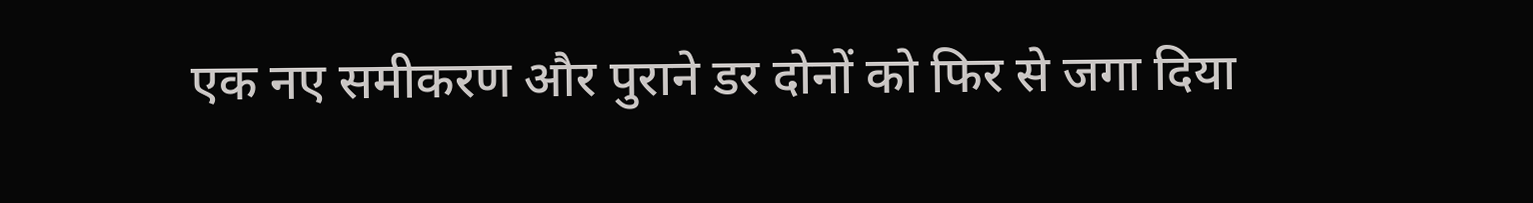एक नए समीकरण और पुराने डर दोनों को फिर से जगा दिया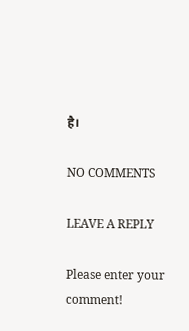है।

NO COMMENTS

LEAVE A REPLY

Please enter your comment!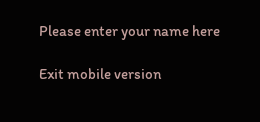Please enter your name here

Exit mobile version